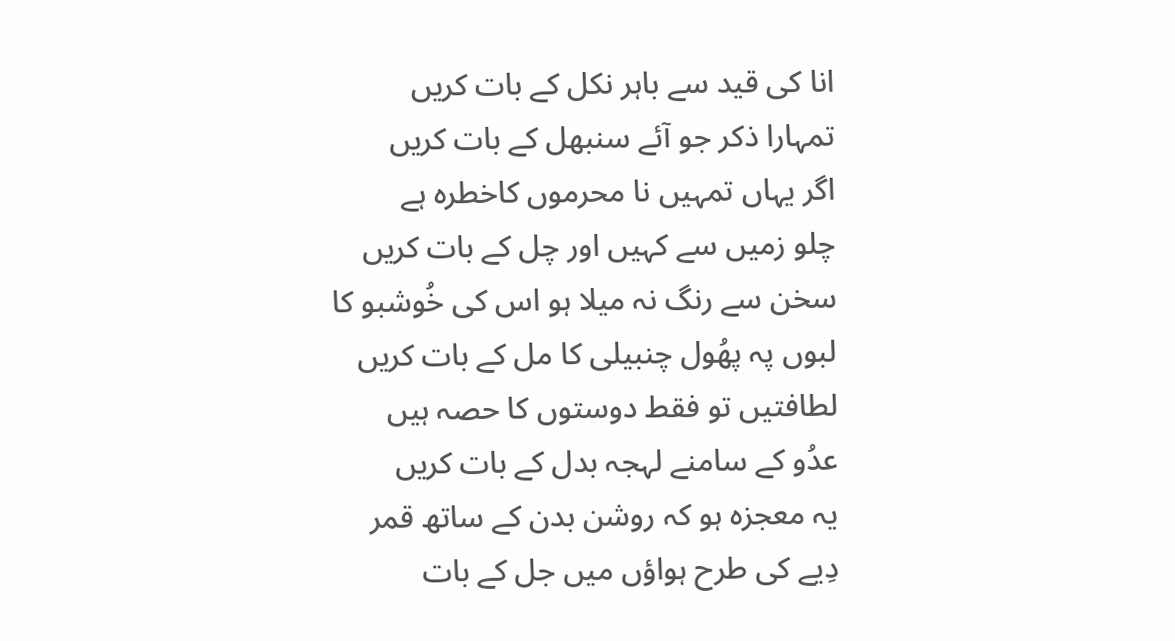انا کی قید سے باہر نکل کے بات کریں
تمہارا ذکر جو آئے سنبھل کے بات کریں
اگر یہاں تمہیں نا محرموں کاخطرہ ہے
چلو زمیں سے کہیں اور چل کے بات کریں
سخن سے رنگ نہ میلا ہو اس کی خُوشبو کا
لبوں پہ پھُول چنبیلی کا مل کے بات کریں
لطافتیں تو فقط دوستوں کا حصہ ہیں
عدُو کے سامنے لہجہ بدل کے بات کریں
یہ معجزہ ہو کہ روشن بدن کے ساتھ قمر
دِیے کی طرح ہواؤں میں جل کے بات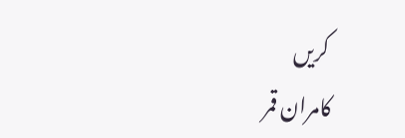کریں
کامران قمر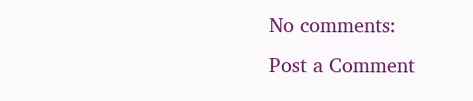No comments:
Post a Comment